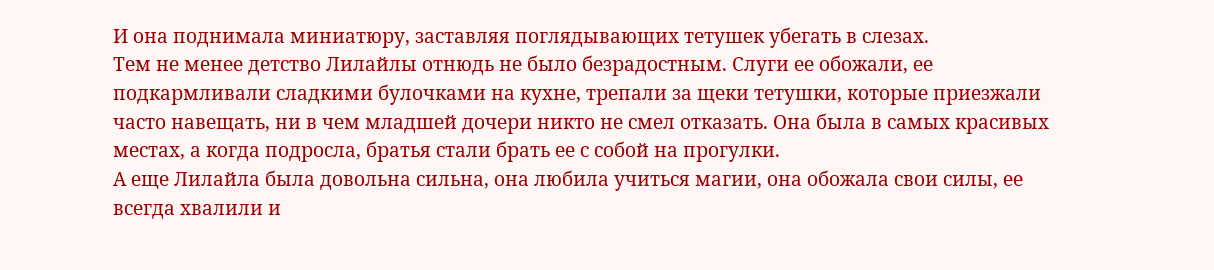И она поднимала миниатюру, заставляя поглядывающих тетушек убегать в слезах.
Тем не менее детство Лилайлы отнюдь не было безрадостным. Слуги ее обожали, ее подкармливали сладкими булочками на кухне, трепали за щеки тетушки, которые приезжали часто навещать, ни в чем младшей дочери никто не смел отказать. Она была в самых красивых местах, а когда подросла, братья стали брать ее с собой на прогулки.
А еще Лилайла была довольна сильна, она любила учиться магии, она обожала свои силы, ее всегда хвалили и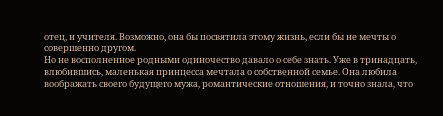отец, и учителя. Возможно, она бы посвятила этому жизнь, если бы не мечты о совершенно другом.
Но не восполненное родными одиночество давало о себе знать. Уже в тринадцать, влюбившись, маленькая принцесса мечтала о собственной семье. Она любила воображать своего будущего мужа, романтические отношения, и точно знала, что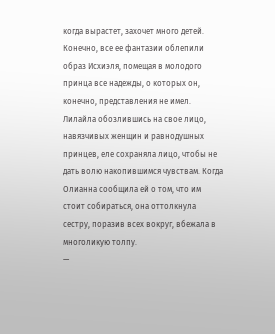когда вырастет, захочет много детей.
Конечно, все ее фантазии облепили образ Исхиэля, помещая в молодого принца все надежды, о которых он, конечно, представления не имел.
Лилайла обозлившись на свое лицо, навязчивых женщин и равнодушных принцев, еле сохраняла лицо, чтобы не дать волю накопившимся чувствам. Когда Олианна сообщила ей о том, что им стоит собираться, она оттолкнула сестру, поразив всех вокруг, вбежала в многоликую толпу.
—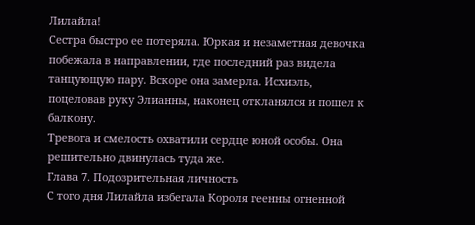Лилайла!
Сестра быстро ее потеряла. Юркая и незаметная девочка побежала в направлении, где последний раз видела танцующую пару. Вскоре она замерла. Исхиэль, поцеловав руку Элианны, наконец откланялся и пошел к балкону.
Тревога и смелость охватили сердце юной особы. Она решительно двинулась туда же.
Глава 7. Подозрительная личность
С того дня Лилайла избегала Короля геенны огненной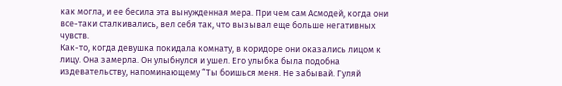как могла, и ее бесила эта вынужденная мера. При чем сам Асмодей, когда они все-таки сталкивались, вел себя так, что вызывал еще больше негативных чувств.
Как-то, когда девушка покидала комнату, в коридоре они оказались лицом к лицу. Она замерла. Он улыбнулся и ушел. Его улыбка была подобна издевательству, напоминающему “Ты боишься меня. Не забывай. Гуляй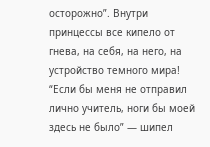осторожно”. Внутри принцессы все кипело от гнева, на себя, на него, на устройство темного мира!
“Если бы меня не отправил лично учитель, ноги бы моей здесь не было” — шипел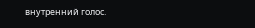внутренний голос.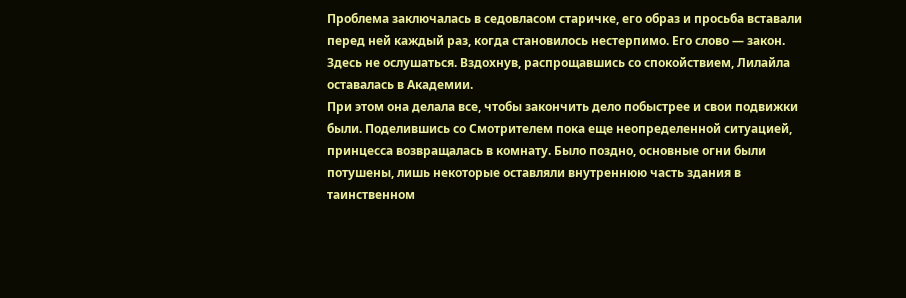Проблема заключалась в седовласом старичке, его образ и просьба вставали перед ней каждый раз, когда становилось нестерпимо. Его слово — закон. Здесь не ослушаться. Вздохнув, распрощавшись со спокойствием, Лилайла оставалась в Академии.
При этом она делала все, чтобы закончить дело побыстрее и свои подвижки были. Поделившись со Смотрителем пока еще неопределенной ситуацией, принцесса возвращалась в комнату. Было поздно, основные огни были потушены, лишь некоторые оставляли внутреннюю часть здания в таинственном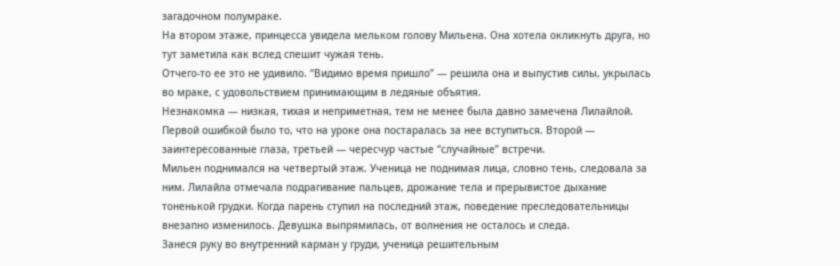загадочном полумраке.
На втором этаже, принцесса увидела мельком голову Мильена. Она хотела окликнуть друга, но тут заметила как вслед спешит чужая тень.
Отчего-то ее это не удивило. “Видимо время пришло” — решила она и выпустив силы, укрылась во мраке, с удовольствием принимающим в ледяные объятия.
Незнакомка — низкая, тихая и неприметная, тем не менее была давно замечена Лилайлой. Первой ошибкой было то, что на уроке она постаралась за нее вступиться. Второй — заинтересованные глаза, третьей — чересчур частые “случайные” встречи.
Мильен поднимался на четвертый этаж. Ученица не поднимая лица, словно тень, следовала за ним. Лилайла отмечала подрагивание пальцев, дрожание тела и прерывистое дыхание тоненькой грудки. Когда парень ступил на последний этаж, поведение преследовательницы внезапно изменилось. Девушка выпрямилась, от волнения не осталось и следа.
Занеся руку во внутренний карман у груди, ученица решительным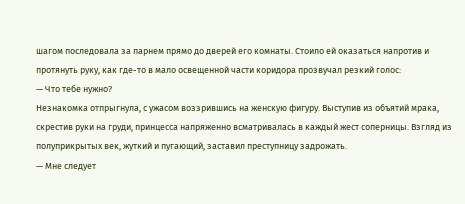шагом последовала за парнем прямо до дверей его комнаты. Стоило ей оказаться напротив и протянуть руку, как где-то в мало освещенной части коридора прозвучал резкий голос:
— Что тебе нужно?
Незнакомка отпрыгнула, с ужасом воззрившись на женскую фигуру. Выступив из объятий мрака, скрестив руки на груди, принцесса напряженно всматривалась в каждый жест соперницы. Взгляд из полуприкрытых век, жуткий и пугающий, заставил преступницу задрожать.
— Мне следует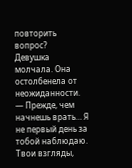повторить вопрос?
Девушка молчала. Она остолбенела от неожиданности.
— Прежде, чем начнешь врать… Я не первый день за тобой наблюдаю. Твои взгляды,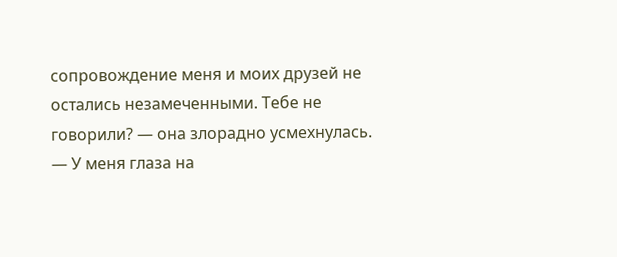сопровождение меня и моих друзей не остались незамеченными. Тебе не говорили? — она злорадно усмехнулась. — У меня глаза на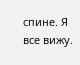спине. Я все вижу.